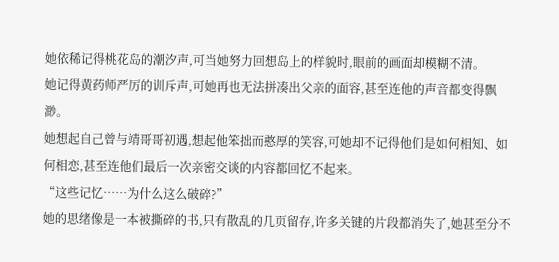她依稀记得桃花岛的潮汐声,可当她努力回想岛上的样貌时,眼前的画面却模糊不清。
她记得黄药师严厉的训斥声,可她再也无法拼凑出父亲的面容,甚至连他的声音都变得飘渺。
她想起自己曾与靖哥哥初遇,想起他笨拙而憨厚的笑容,可她却不记得他们是如何相知、如何相恋,甚至连他们最后一次亲密交谈的内容都回忆不起来。
“这些记忆……为什么这么破碎?”
她的思绪像是一本被撕碎的书,只有散乱的几页留存,许多关键的片段都消失了,她甚至分不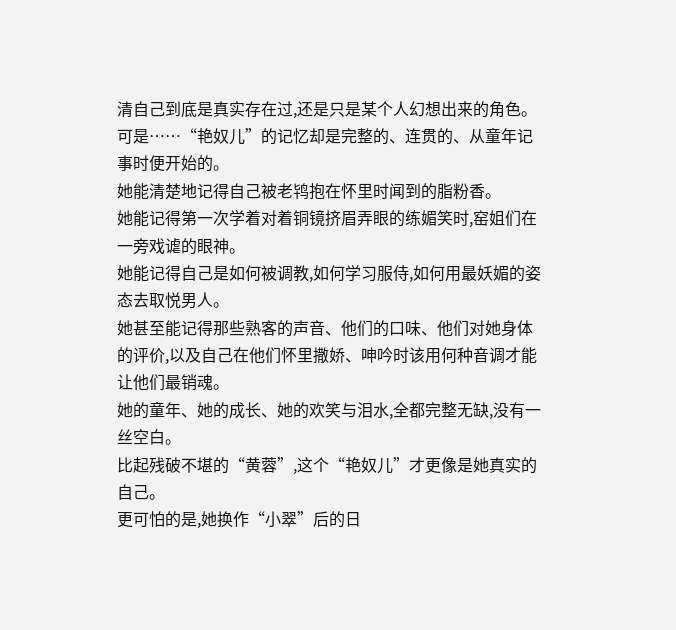清自己到底是真实存在过,还是只是某个人幻想出来的角色。
可是……“艳奴儿”的记忆却是完整的、连贯的、从童年记事时便开始的。
她能清楚地记得自己被老鸨抱在怀里时闻到的脂粉香。
她能记得第一次学着对着铜镜挤眉弄眼的练媚笑时,窑姐们在一旁戏谑的眼神。
她能记得自己是如何被调教,如何学习服侍,如何用最妖媚的姿态去取悦男人。
她甚至能记得那些熟客的声音、他们的口味、他们对她身体的评价,以及自己在他们怀里撒娇、呻吟时该用何种音调才能让他们最销魂。
她的童年、她的成长、她的欢笑与泪水,全都完整无缺,没有一丝空白。
比起残破不堪的“黄蓉”,这个“艳奴儿”才更像是她真实的自己。
更可怕的是,她换作“小翠”后的日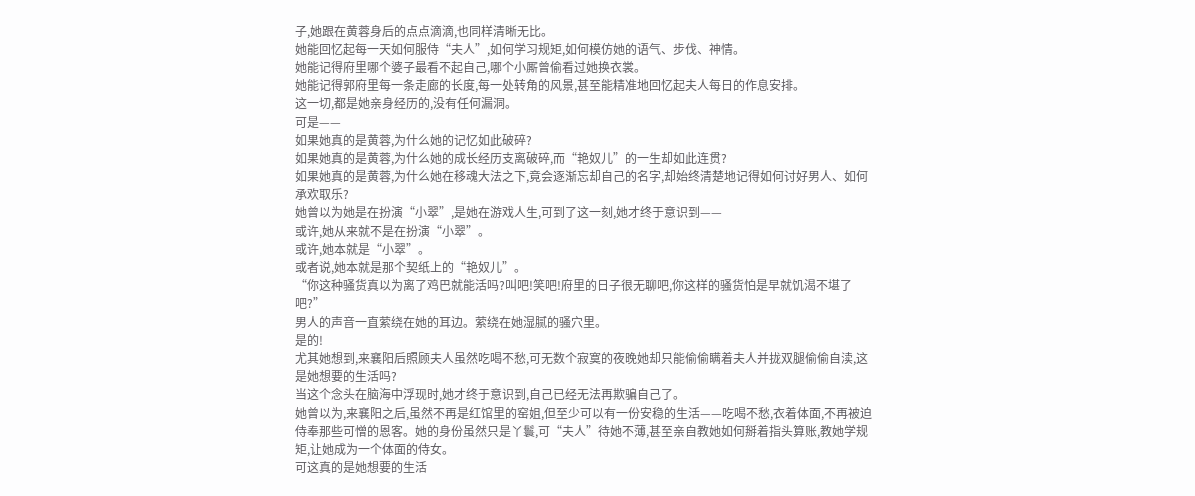子,她跟在黄蓉身后的点点滴滴,也同样清晰无比。
她能回忆起每一天如何服侍“夫人”,如何学习规矩,如何模仿她的语气、步伐、神情。
她能记得府里哪个婆子最看不起自己,哪个小厮曾偷看过她换衣裳。
她能记得郭府里每一条走廊的长度,每一处转角的风景,甚至能精准地回忆起夫人每日的作息安排。
这一切,都是她亲身经历的,没有任何漏洞。
可是——
如果她真的是黄蓉,为什么她的记忆如此破碎?
如果她真的是黄蓉,为什么她的成长经历支离破碎,而“艳奴儿”的一生却如此连贯?
如果她真的是黄蓉,为什么她在移魂大法之下,竟会逐渐忘却自己的名字,却始终清楚地记得如何讨好男人、如何承欢取乐?
她曾以为她是在扮演“小翠”,是她在游戏人生,可到了这一刻,她才终于意识到——
或许,她从来就不是在扮演“小翠”。
或许,她本就是“小翠”。
或者说,她本就是那个契纸上的“艳奴儿”。
“你这种骚货真以为离了鸡巴就能活吗?叫吧!笑吧!府里的日子很无聊吧,你这样的骚货怕是早就饥渴不堪了吧?”
男人的声音一直萦绕在她的耳边。萦绕在她湿腻的骚穴里。
是的!
尤其她想到,来襄阳后照顾夫人虽然吃喝不愁,可无数个寂寞的夜晚她却只能偷偷瞒着夫人并拢双腿偷偷自渎,这是她想要的生活吗?
当这个念头在脑海中浮现时,她才终于意识到,自己已经无法再欺骗自己了。
她曾以为,来襄阳之后,虽然不再是红馆里的窑姐,但至少可以有一份安稳的生活——吃喝不愁,衣着体面,不再被迫侍奉那些可憎的恩客。她的身份虽然只是丫鬟,可“夫人”待她不薄,甚至亲自教她如何掰着指头算账,教她学规矩,让她成为一个体面的侍女。
可这真的是她想要的生活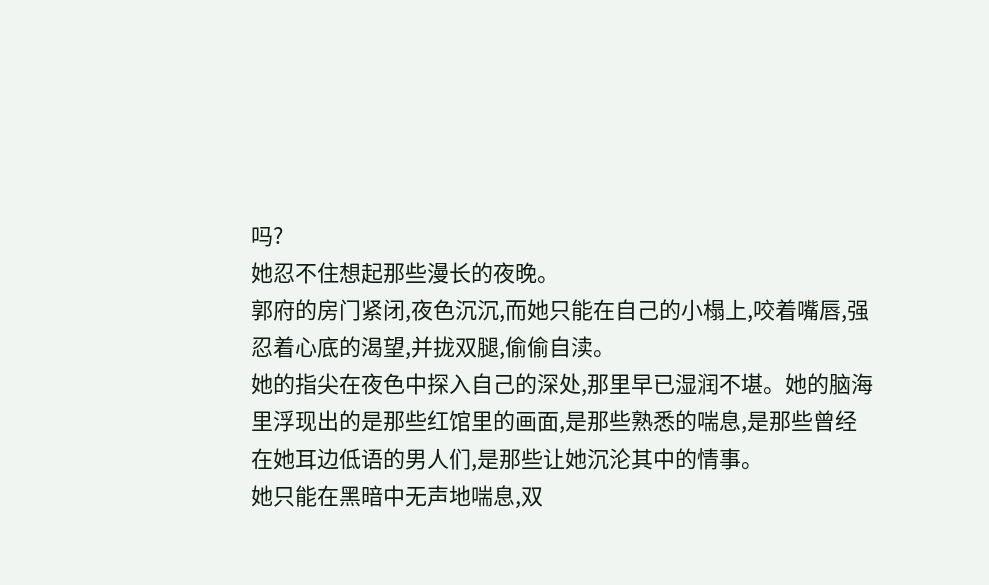吗?
她忍不住想起那些漫长的夜晚。
郭府的房门紧闭,夜色沉沉,而她只能在自己的小榻上,咬着嘴唇,强忍着心底的渴望,并拢双腿,偷偷自渎。
她的指尖在夜色中探入自己的深处,那里早已湿润不堪。她的脑海里浮现出的是那些红馆里的画面,是那些熟悉的喘息,是那些曾经在她耳边低语的男人们,是那些让她沉沦其中的情事。
她只能在黑暗中无声地喘息,双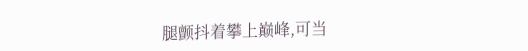腿颤抖着攀上巅峰,可当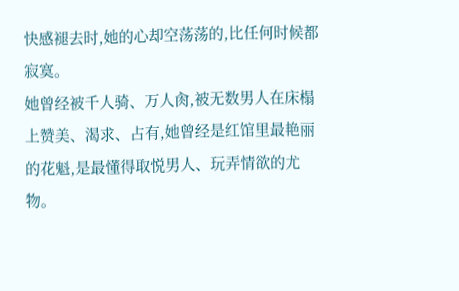快感褪去时,她的心却空荡荡的,比任何时候都寂寞。
她曾经被千人骑、万人肏,被无数男人在床榻上赞美、渴求、占有,她曾经是红馆里最艳丽的花魁,是最懂得取悦男人、玩弄情欲的尤物。